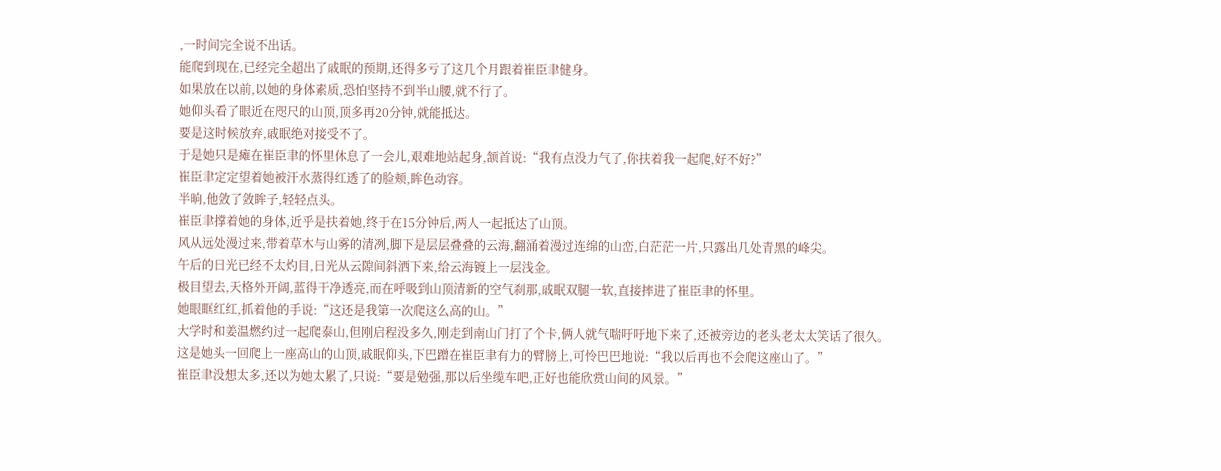,一时间完全说不出话。
能爬到现在,已经完全超出了戚眠的预期,还得多亏了这几个月跟着崔臣聿健身。
如果放在以前,以她的身体素质,恐怕坚持不到半山腰,就不行了。
她仰头看了眼近在咫尺的山顶,顶多再20分钟,就能抵达。
要是这时候放弃,戚眠绝对接受不了。
于是她只是瘫在崔臣聿的怀里休息了一会儿,艰难地站起身,颔首说:“我有点没力气了,你扶着我一起爬,好不好?”
崔臣聿定定望着她被汗水蒸得红透了的脸颊,眸色动容。
半晌,他敛了敛眸子,轻轻点头。
崔臣聿撑着她的身体,近乎是扶着她,终于在15分钟后,两人一起抵达了山顶。
风从远处漫过来,带着草木与山雾的清冽,脚下是层层叠叠的云海,翻涌着漫过连绵的山峦,白茫茫一片,只露出几处青黑的峰尖。
午后的日光已经不太灼目,日光从云隙间斜洒下来,给云海镀上一层浅金。
极目望去,天格外开阔,蓝得干净透亮,而在呼吸到山顶清新的空气刹那,戚眠双腿一软,直接摔进了崔臣聿的怀里。
她眼眶红红,抓着他的手说:“这还是我第一次爬这么高的山。”
大学时和姜温燃约过一起爬泰山,但刚启程没多久,刚走到南山门打了个卡,俩人就气喘吁吁地下来了,还被旁边的老头老太太笑话了很久。
这是她头一回爬上一座高山的山顶,戚眠仰头,下巴蹭在崔臣聿有力的臂膀上,可怜巴巴地说:“我以后再也不会爬这座山了。”
崔臣聿没想太多,还以为她太累了,只说:“要是勉强,那以后坐缆车吧,正好也能欣赏山间的风景。”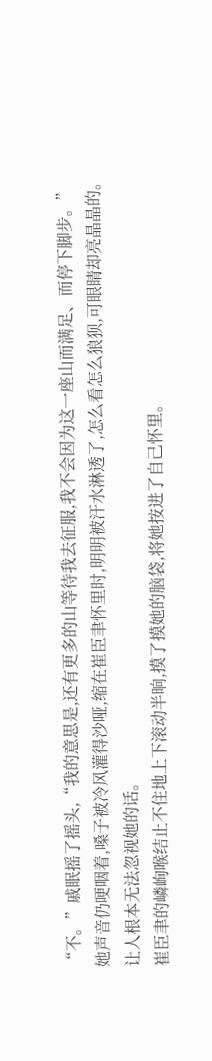“不。”戚眠摇了摇头,“我的意思是,还有更多的山等待我去征服,我不会因为这一座山而满足、而停下脚步。”
她声音仍哽咽着,嗓子被冷风灌得沙哑,缩在崔臣聿怀里时,明明被汗水淋透了,怎么看怎么狼狈,可眼睛却亮晶晶的。
让人根本无法忽视她的话。
崔臣聿的嶙峋喉结止不住地上下滚动半晌,摸了摸她的脑袋,将她按进了自己怀里。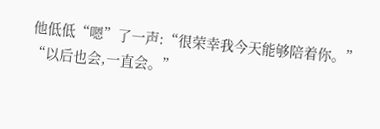他低低“嗯”了一声:“很荣幸我今天能够陪着你。”
“以后也会,一直会。”